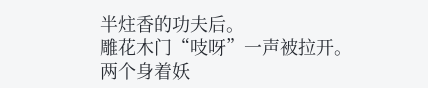半炷香的功夫后。
雕花木门“吱呀”一声被拉开。
两个身着妖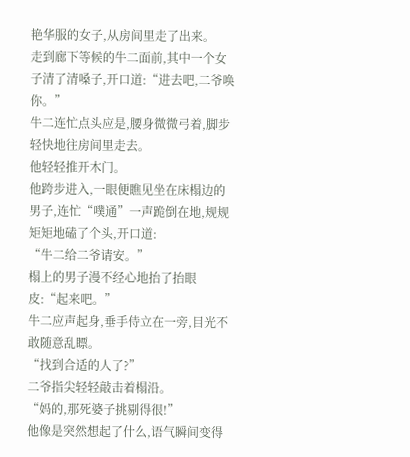艳华服的女子,从房间里走了出来。
走到廊下等候的牛二面前,其中一个女子清了清嗓子,开口道:“进去吧,二爷唤你。”
牛二连忙点头应是,腰身微微弓着,脚步轻快地往房间里走去。
他轻轻推开木门。
他跨步进入,一眼便瞧见坐在床榻边的男子,连忙“噗通”一声跪倒在地,规规矩矩地磕了个头,开口道:
“牛二给二爷请安。”
榻上的男子漫不经心地抬了抬眼皮:“起来吧。”
牛二应声起身,垂手侍立在一旁,目光不敢随意乱瞟。
“找到合适的人了?”
二爷指尖轻轻敲击着榻沿。
“妈的,那死婆子挑剔得很!”
他像是突然想起了什么,语气瞬间变得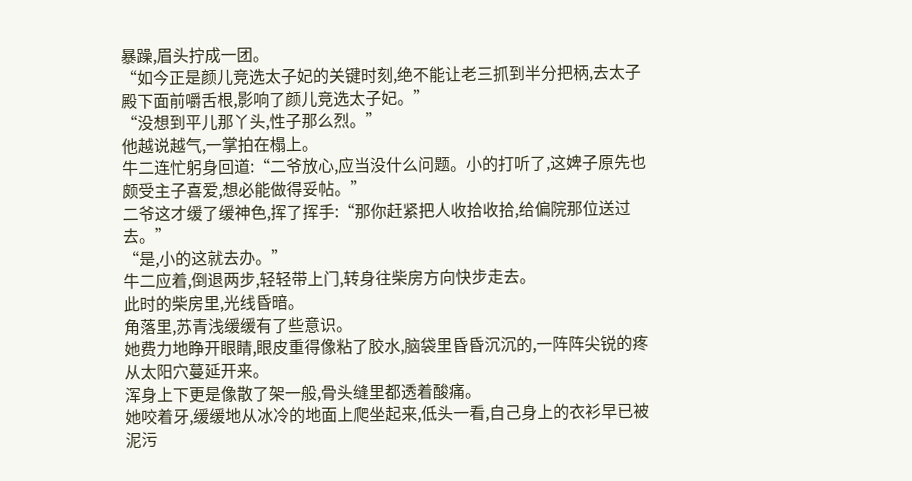暴躁,眉头拧成一团。
“如今正是颜儿竞选太子妃的关键时刻,绝不能让老三抓到半分把柄,去太子殿下面前嚼舌根,影响了颜儿竞选太子妃。”
“没想到平儿那丫头,性子那么烈。”
他越说越气,一掌拍在榻上。
牛二连忙躬身回道:“二爷放心,应当没什么问题。小的打听了,这婢子原先也颇受主子喜爱,想必能做得妥帖。”
二爷这才缓了缓神色,挥了挥手:“那你赶紧把人收拾收拾,给偏院那位送过去。”
“是,小的这就去办。”
牛二应着,倒退两步,轻轻带上门,转身往柴房方向快步走去。
此时的柴房里,光线昏暗。
角落里,苏青浅缓缓有了些意识。
她费力地睁开眼睛,眼皮重得像粘了胶水,脑袋里昏昏沉沉的,一阵阵尖锐的疼从太阳穴蔓延开来。
浑身上下更是像散了架一般,骨头缝里都透着酸痛。
她咬着牙,缓缓地从冰冷的地面上爬坐起来,低头一看,自己身上的衣衫早已被泥污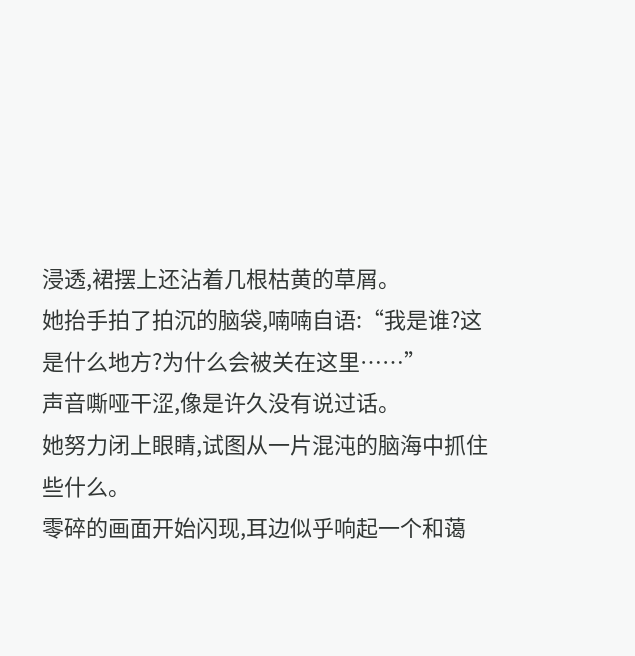浸透,裙摆上还沾着几根枯黄的草屑。
她抬手拍了拍沉的脑袋,喃喃自语:“我是谁?这是什么地方?为什么会被关在这里……”
声音嘶哑干涩,像是许久没有说过话。
她努力闭上眼睛,试图从一片混沌的脑海中抓住些什么。
零碎的画面开始闪现,耳边似乎响起一个和蔼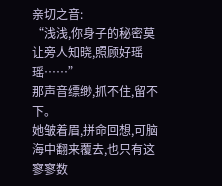亲切之音:
“浅浅,你身子的秘密莫让旁人知晓,照顾好瑶瑶……”
那声音缥缈,抓不住,留不下。
她皱着眉,拼命回想,可脑海中翻来覆去,也只有这寥寥数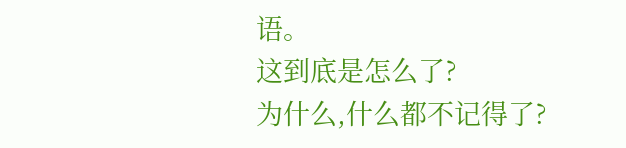语。
这到底是怎么了?
为什么,什么都不记得了?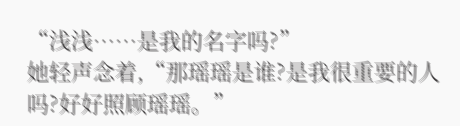“浅浅……是我的名字吗?”
她轻声念着,“那瑶瑶是谁?是我很重要的人吗?好好照顾瑶瑶。”